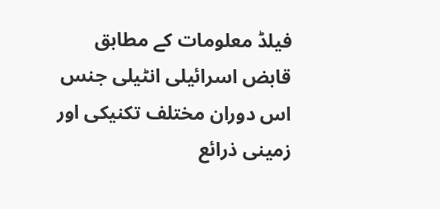فیلڈ معلومات کے مطابق قابض اسرائیلی انٹیلی جنس اس دوران مختلف تکنیکی اور زمینی ذرائع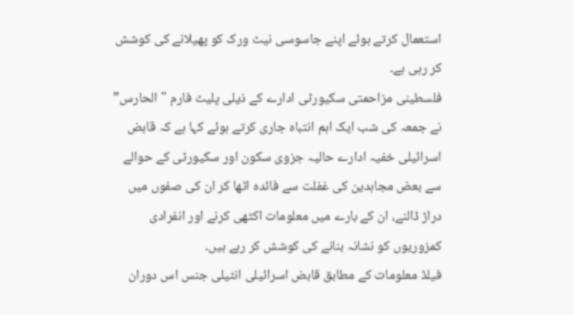استعمال کرتے ہوئے اپنے جاسوسی نیٹ ورک کو پھیلانے کی کوشش کر رہی ہے۔
فلسطینی مزاحمتی سکیورٹی ادارے کے ذیلی پلیٹ فارم "الحارس” نے جمعہ کی شب ایک اہم انتباہ جاری کرتے ہوئے کہا ہے کہ قابض اسرائیلی خفیہ ادارے حالیہ جزوی سکون اور سکیورٹی کے حوالے سے بعض مجاہدین کی غفلت سے فائدہ اٹھا کر ان کی صفوں میں دراڑ ڈالنے، ان کے بارے میں معلومات اکٹھی کرنے اور انفرادی کمزوریوں کو نشانہ بنانے کی کوشش کر رہے ہیں۔
فیلڈ معلومات کے مطابق قابض اسرائیلی انٹیلی جنس اس دوران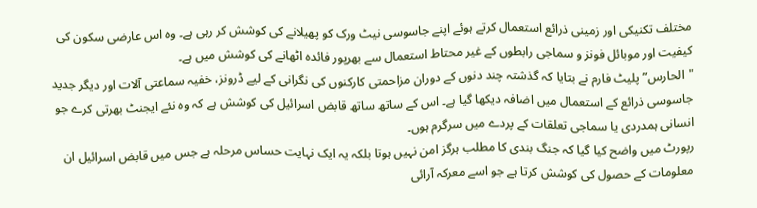مختلف تکنیکی اور زمینی ذرائع استعمال کرتے ہوئے اپنے جاسوسی نیٹ ورک کو پھیلانے کی کوشش کر رہی ہے۔ وہ اس عارضی سکون کی کیفیت اور موبائل فونز و سماجی رابطوں کے غیر محتاط استعمال سے بھرپور فائدہ اٹھانے کی کوشش میں ہے۔
"الحارس” پلیٹ فارم نے بتایا کہ گذشتہ چند دنوں کے دوران مزاحمتی کارکنوں کی نگرانی کے لیے ڈرونز، خفیہ سماعتی آلات اور دیگر جدید جاسوسی ذرائع کے استعمال میں اضافہ دیکھا گیا ہے۔ اس کے ساتھ ساتھ قابض اسرائیل کی کوشش ہے کہ وہ نئے ایجنٹ بھرتی کرے جو انسانی ہمدردی یا سماجی تعلقات کے پردے میں سرگرم ہوں۔
رپورٹ میں واضح کیا گیا کہ جنگ بندی کا مطلب ہرگز امن نہیں ہوتا بلکہ یہ ایک نہایت حساس مرحلہ ہے جس میں قابض اسرائیل ان معلومات کے حصول کی کوشش کرتا ہے جو اسے معرکہ آرائی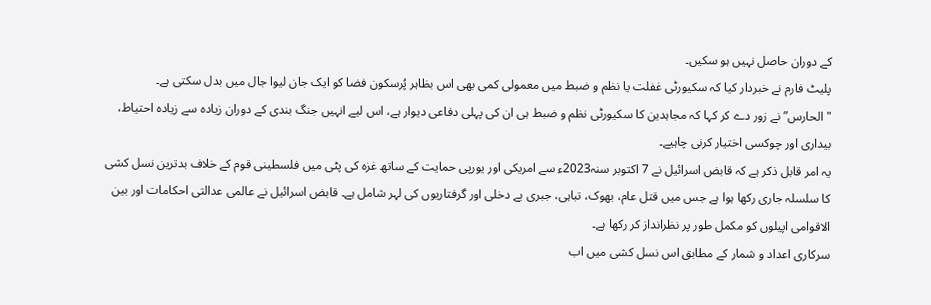کے دوران حاصل نہیں ہو سکیں۔
پلیٹ فارم نے خبردار کیا کہ سکیورٹی غفلت یا نظم و ضبط میں معمولی کمی بھی اس بظاہر پُرسکون فضا کو ایک جان لیوا جال میں بدل سکتی ہے۔
"الحارس” نے زور دے کر کہا کہ مجاہدین کا سکیورٹی نظم و ضبط ہی ان کی پہلی دفاعی دیوار ہے، اس لیے انہیں جنگ بندی کے دوران زیادہ سے زیادہ احتیاط، بیداری اور چوکسی اختیار کرنی چاہیے۔
یہ امر قابل ذکر ہے کہ قابض اسرائیل نے 7 اکتوبر سنہ2023ء سے امریکی اور یورپی حمایت کے ساتھ غزہ کی پٹی میں فلسطینی قوم کے خلاف بدترین نسل کشی کا سلسلہ جاری رکھا ہوا ہے جس میں قتل عام، بھوک، تباہی، جبری بے دخلی اور گرفتاریوں کی لہر شامل ہے۔ قابض اسرائیل نے عالمی عدالتی احکامات اور بین الاقوامی اپیلوں کو مکمل طور پر نظرانداز کر رکھا ہے۔
سرکاری اعداد و شمار کے مطابق اس نسل کشی میں اب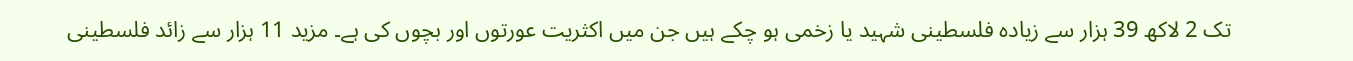تک 2 لاکھ 39 ہزار سے زیادہ فلسطینی شہید یا زخمی ہو چکے ہیں جن میں اکثریت عورتوں اور بچوں کی ہے۔ مزید 11 ہزار سے زائد فلسطینی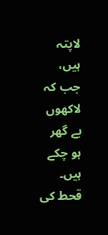لاپتہ ہیں، جب کہ لاکھوں بے گھر ہو چکے ہیں۔ قحط کی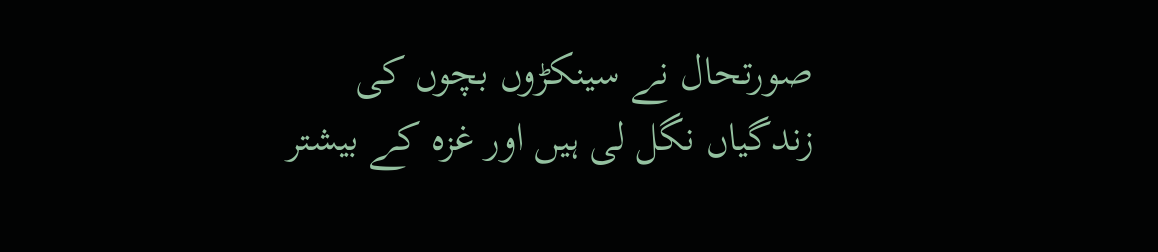صورتحال نے سینکڑوں بچوں کی زندگیاں نگل لی ہیں اور غزہ کے بیشتر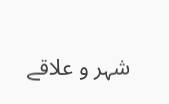شہر و علاقے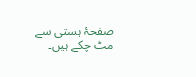صفحۂ ہستی سے مٹ چکے ہیں۔